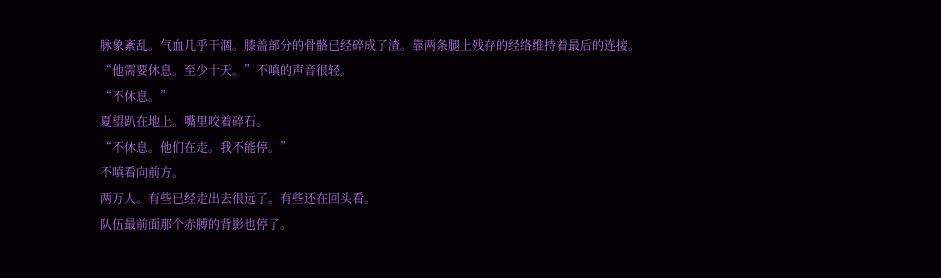脉象紊乱。气血几乎干涸。膝盖部分的骨骼已经碎成了渣。靠两条腿上残存的经络维持着最后的连接。
“他需要休息。至少十天。”不嗔的声音很轻。
“不休息。”
夏望趴在地上。嘴里咬着碎石。
“不休息。他们在走。我不能停。”
不嗔看向前方。
两万人。有些已经走出去很远了。有些还在回头看。
队伍最前面那个赤膊的背影也停了。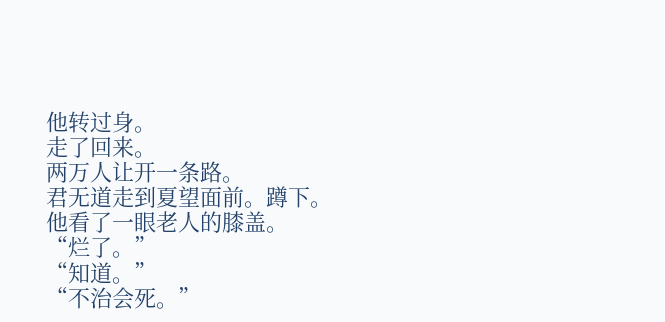他转过身。
走了回来。
两万人让开一条路。
君无道走到夏望面前。蹲下。
他看了一眼老人的膝盖。
“烂了。”
“知道。”
“不治会死。”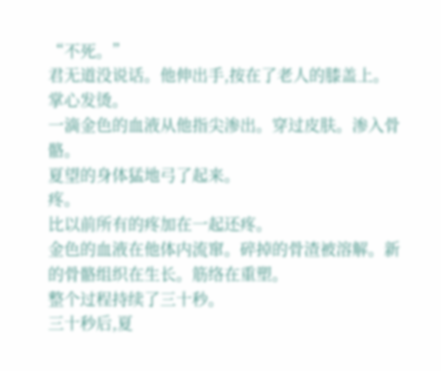“不死。”
君无道没说话。他伸出手,按在了老人的膝盖上。
掌心发烫。
一滴金色的血液从他指尖渗出。穿过皮肤。渗入骨骼。
夏望的身体猛地弓了起来。
疼。
比以前所有的疼加在一起还疼。
金色的血液在他体内流窜。碎掉的骨渣被溶解。新的骨骼组织在生长。筋络在重塑。
整个过程持续了三十秒。
三十秒后,夏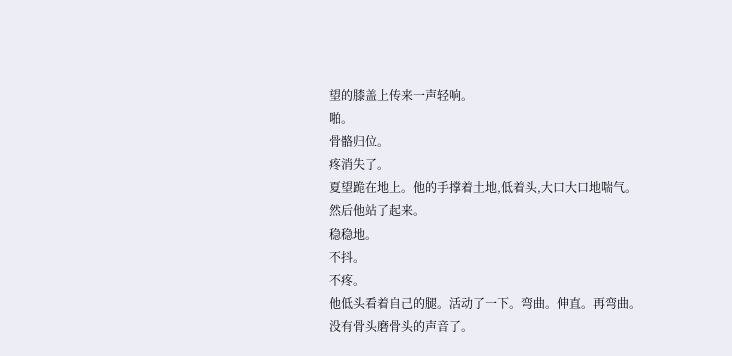望的膝盖上传来一声轻响。
啪。
骨骼归位。
疼消失了。
夏望跪在地上。他的手撑着土地,低着头,大口大口地喘气。
然后他站了起来。
稳稳地。
不抖。
不疼。
他低头看着自己的腿。活动了一下。弯曲。伸直。再弯曲。
没有骨头磨骨头的声音了。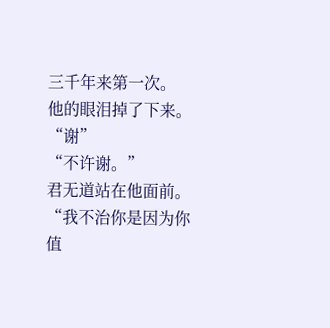三千年来第一次。
他的眼泪掉了下来。
“谢”
“不许谢。”
君无道站在他面前。
“我不治你是因为你值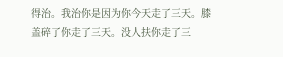得治。我治你是因为你今天走了三天。膝盖碎了你走了三天。没人扶你走了三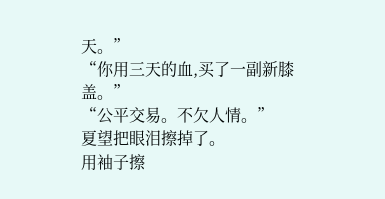天。”
“你用三天的血,买了一副新膝盖。”
“公平交易。不欠人情。”
夏望把眼泪擦掉了。
用袖子擦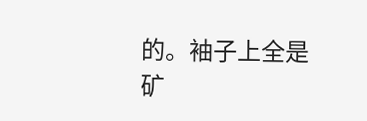的。袖子上全是矿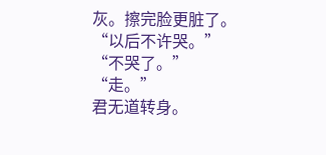灰。擦完脸更脏了。
“以后不许哭。”
“不哭了。”
“走。”
君无道转身。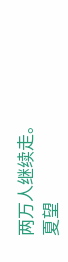两万人继续走。
夏望